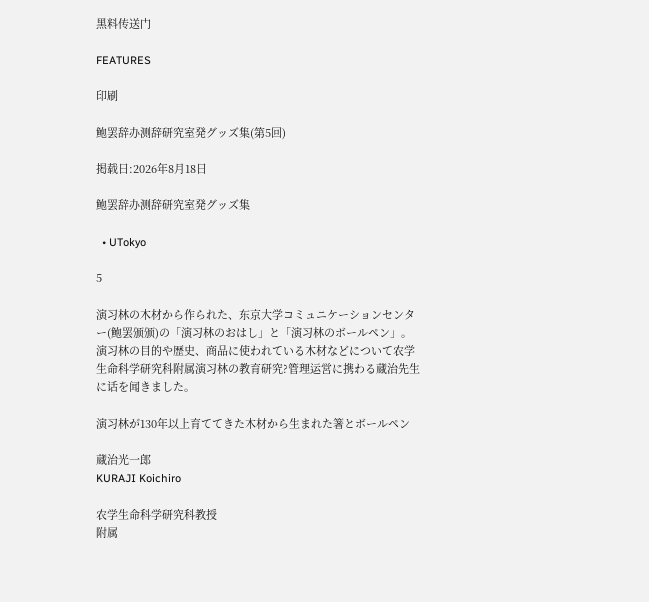黑料传送门

FEATURES

印刷

鲍罢辞办测辞研究室発グッズ集(第5回)

掲载日:2026年8月18日

鲍罢辞办测辞研究室発グッズ集

  • UTokyo

5

演习林の木材から作られた、东京大学コミュニケーションセンター(鲍罢颁颁)の「演习林のおはし」と「演习林のボールペン」。
演习林の目的や歴史、商品に使われている木材などについて农学生命科学研究科附属演习林の教育研究?管理运営に携わる蔵治先生に话を闻きました。

演习林が130年以上育ててきた木材から生まれた箸とボールペン

蔵治光一郎
KURAJI Koichiro

农学生命科学研究科教授
附属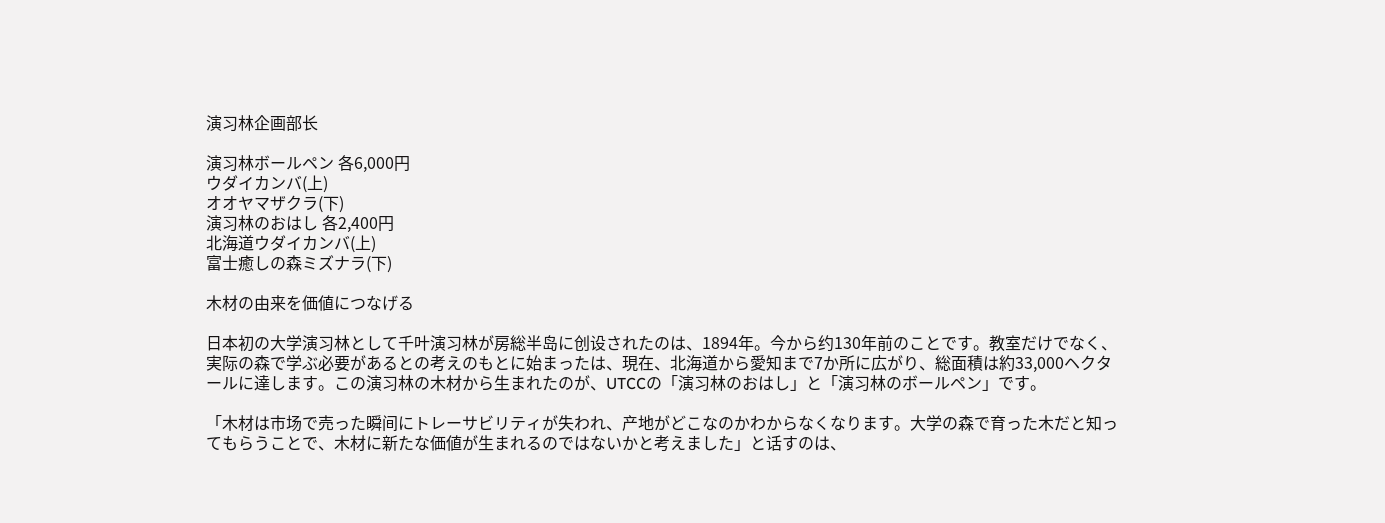演习林企画部长

演习林ボールペン 各6,000円
ウダイカンバ(上)
オオヤマザクラ(下)
演习林のおはし 各2,400円
北海道ウダイカンバ(上)
富士癒しの森ミズナラ(下)

木材の由来を価値につなげる

日本初の大学演习林として千叶演习林が房総半岛に创设されたのは、1894年。今から约130年前のことです。教室だけでなく、実际の森で学ぶ必要があるとの考えのもとに始まったは、現在、北海道から愛知まで7か所に広がり、総面積は約33,000ヘクタールに達します。この演习林の木材から生まれたのが、UTCCの「演习林のおはし」と「演习林のボールペン」です。

「木材は市场で売った瞬间にトレーサビリティが失われ、产地がどこなのかわからなくなります。大学の森で育った木だと知ってもらうことで、木材に新たな価値が生まれるのではないかと考えました」と话すのは、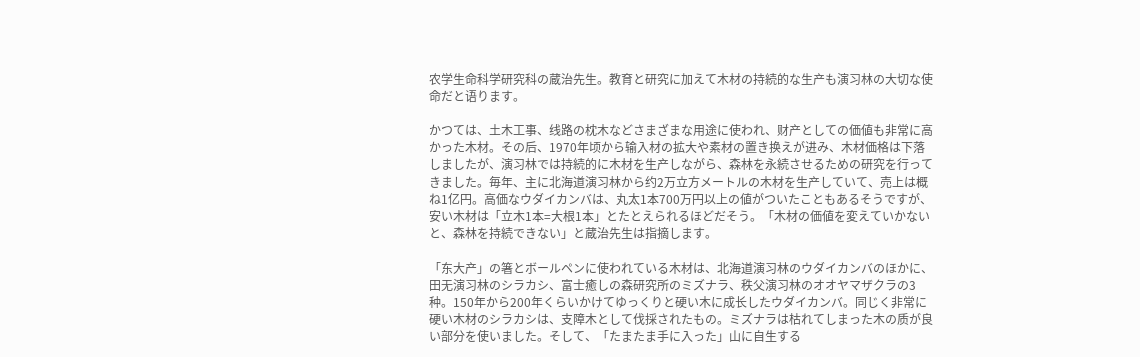农学生命科学研究科の蔵治先生。教育と研究に加えて木材の持続的な生产も演习林の大切な使命だと语ります。

かつては、土木工事、线路の枕木などさまざまな用途に使われ、财产としての価値も非常に高かった木材。その后、1970年顷から输入材の拡大や素材の置き换えが进み、木材価格は下落しましたが、演习林では持続的に木材を生产しながら、森林を永続させるための研究を行ってきました。毎年、主に北海道演习林から约2万立方メートルの木材を生产していて、売上は概ね1亿円。高価なウダイカンバは、丸太1本700万円以上の値がついたこともあるそうですが、安い木材は「立木1本=大根1本」とたとえられるほどだそう。「木材の価値を変えていかないと、森林を持続できない」と蔵治先生は指摘します。

「东大产」の箸とボールペンに使われている木材は、北海道演习林のウダイカンバのほかに、田无演习林のシラカシ、富士癒しの森研究所のミズナラ、秩父演习林のオオヤマザクラの3种。150年から200年くらいかけてゆっくりと硬い木に成长したウダイカンバ。同じく非常に硬い木材のシラカシは、支障木として伐採されたもの。ミズナラは枯れてしまった木の质が良い部分を使いました。そして、「たまたま手に入った」山に自生する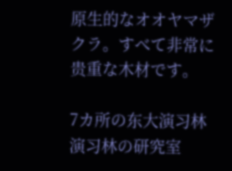原生的なオオヤマザクラ。すべて非常に贵重な木材です。

7カ所の东大演习林
演习林の研究室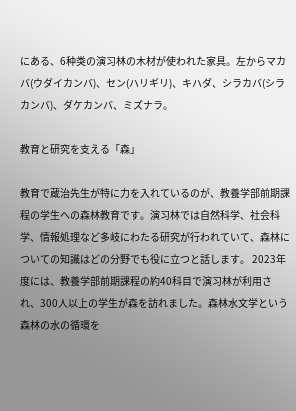にある、6种类の演习林の木材が使われた家具。左からマカバ(ウダイカンバ)、セン(ハリギリ)、キハダ、シラカバ(シラカンバ)、ダケカンバ、ミズナラ。

教育と研究を支える「森」

教育で蔵治先生が特に力を入れているのが、教養学部前期課程の学生への森林教育です。演习林では自然科学、社会科学、情報処理など多岐にわたる研究が行われていて、森林についての知識はどの分野でも役に立つと話します。 2023年度には、教養学部前期課程の約40科目で演习林が利用され、300人以上の学生が森を訪れました。森林水文学という森林の水の循環を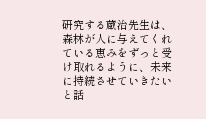研究する蔵治先生は、森林が人に与えてくれている恵みをずっと受け取れるように、未来に持続させていきたいと話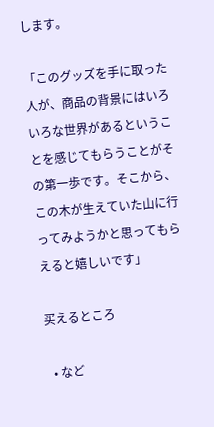します。

「このグッズを手に取った人が、商品の背景にはいろいろな世界があるということを感じてもらうことがその第一歩です。そこから、この木が生えていた山に行ってみようかと思ってもらえると嬉しいです」

买えるところ

  • など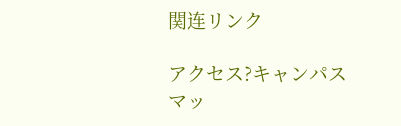関连リンク

アクセス?キャンパスマッ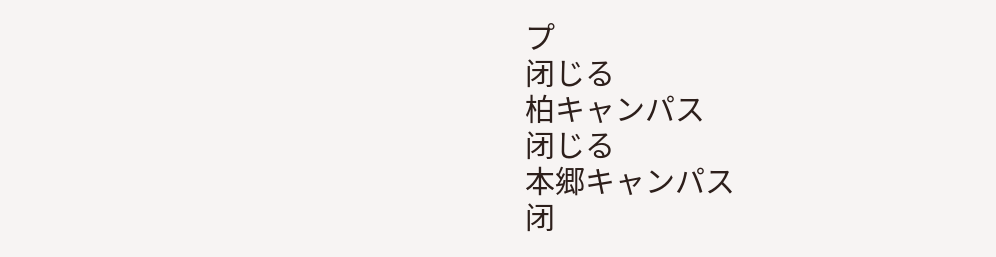プ
闭じる
柏キャンパス
闭じる
本郷キャンパス
闭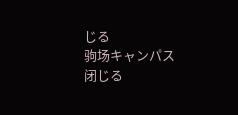じる
驹场キャンパス
闭じる